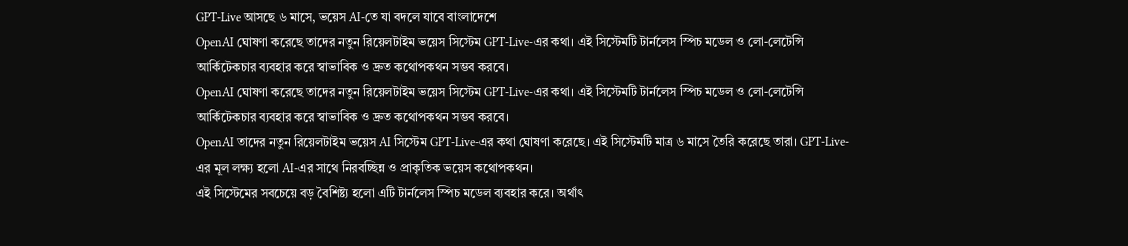GPT-Live আসছে ৬ মাসে, ভয়েস AI-তে যা বদলে যাবে বাংলাদেশে
OpenAI ঘোষণা করেছে তাদের নতুন রিয়েলটাইম ভয়েস সিস্টেম GPT-Live-এর কথা। এই সিস্টেমটি টার্নলেস স্পিচ মডেল ও লো-লেটেন্সি আর্কিটেকচার ব্যবহার করে স্বাভাবিক ও দ্রুত কথোপকথন সম্ভব করবে।
OpenAI ঘোষণা করেছে তাদের নতুন রিয়েলটাইম ভয়েস সিস্টেম GPT-Live-এর কথা। এই সিস্টেমটি টার্নলেস স্পিচ মডেল ও লো-লেটেন্সি আর্কিটেকচার ব্যবহার করে স্বাভাবিক ও দ্রুত কথোপকথন সম্ভব করবে।
OpenAI তাদের নতুন রিয়েলটাইম ভয়েস AI সিস্টেম GPT-Live-এর কথা ঘোষণা করেছে। এই সিস্টেমটি মাত্র ৬ মাসে তৈরি করেছে তারা। GPT-Live-এর মূল লক্ষ্য হলো AI-এর সাথে নিরবচ্ছিন্ন ও প্রাকৃতিক ভয়েস কথোপকথন।
এই সিস্টেমের সবচেয়ে বড় বৈশিষ্ট্য হলো এটি টার্নলেস স্পিচ মডেল ব্যবহার করে। অর্থাৎ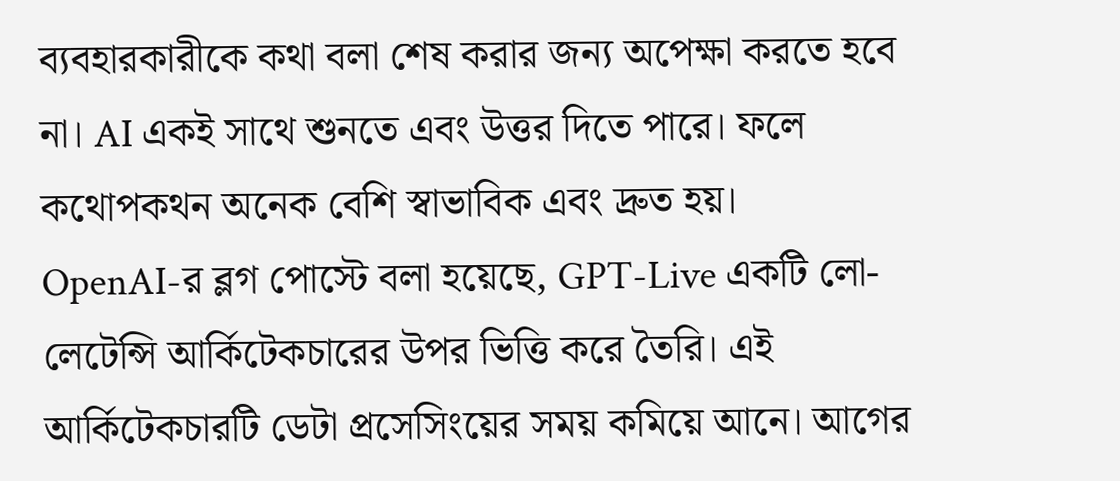ব্যবহারকারীকে কথা বলা শেষ করার জন্য অপেক্ষা করতে হবে না। AI একই সাথে শুনতে এবং উত্তর দিতে পারে। ফলে কথোপকথন অনেক বেশি স্বাভাবিক এবং দ্রুত হয়।
OpenAI-র ব্লগ পোস্টে বলা হয়েছে, GPT-Live একটি লো-লেটেন্সি আর্কিটেকচারের উপর ভিত্তি করে তৈরি। এই আর্কিটেকচারটি ডেটা প্রসেসিংয়ের সময় কমিয়ে আনে। আগের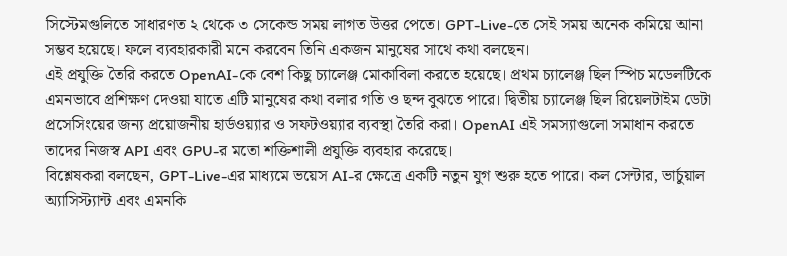সিস্টেমগুলিতে সাধারণত ২ থেকে ৩ সেকেন্ড সময় লাগত উত্তর পেতে। GPT-Live-তে সেই সময় অনেক কমিয়ে আনা সম্ভব হয়েছে। ফলে ব্যবহারকারী মনে করবেন তিনি একজন মানুষের সাথে কথা বলছেন।
এই প্রযুক্তি তৈরি করতে OpenAI-কে বেশ কিছু চ্যালেঞ্জ মোকাবিলা করতে হয়েছে। প্রথম চ্যালেঞ্জ ছিল স্পিচ মডেলটিকে এমনভাবে প্রশিক্ষণ দেওয়া যাতে এটি মানুষের কথা বলার গতি ও ছন্দ বুঝতে পারে। দ্বিতীয় চ্যালেঞ্জ ছিল রিয়েলটাইম ডেটা প্রসেসিংয়ের জন্য প্রয়োজনীয় হার্ডওয়্যার ও সফটওয়্যার ব্যবস্থা তৈরি করা। OpenAI এই সমস্যাগুলো সমাধান করতে তাদের নিজস্ব API এবং GPU-র মতো শক্তিশালী প্রযুক্তি ব্যবহার করেছে।
বিশ্লেষকরা বলছেন, GPT-Live-এর মাধ্যমে ভয়েস AI-র ক্ষেত্রে একটি নতুন যুগ শুরু হতে পারে। কল সেন্টার, ভার্চুয়াল অ্যাসিস্ট্যান্ট এবং এমনকি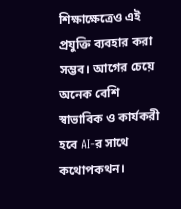শিক্ষাক্ষেত্রেও এই প্রযুক্তি ব্যবহার করা সম্ভব। আগের চেয়ে অনেক বেশি স্বাভাবিক ও কার্যকরী হবে AI-র সাথে কথোপকথন।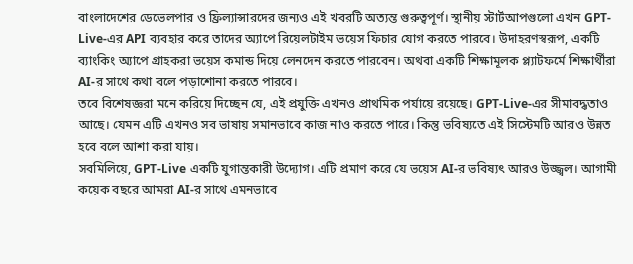বাংলাদেশের ডেভেলপার ও ফ্রিল্যান্সারদের জন্যও এই খবরটি অত্যন্ত গুরুত্বপূর্ণ। স্থানীয় স্টার্টআপগুলো এখন GPT-Live-এর API ব্যবহার করে তাদের অ্যাপে রিয়েলটাইম ভয়েস ফিচার যোগ করতে পারবে। উদাহরণস্বরূপ, একটি ব্যাংকিং অ্যাপে গ্রাহকরা ভয়েস কমান্ড দিয়ে লেনদেন করতে পারবেন। অথবা একটি শিক্ষামূলক প্ল্যাটফর্মে শিক্ষার্থীরা AI-র সাথে কথা বলে পড়াশোনা করতে পারবে।
তবে বিশেষজ্ঞরা মনে করিয়ে দিচ্ছেন যে, এই প্রযুক্তি এখনও প্রাথমিক পর্যায়ে রয়েছে। GPT-Live-এর সীমাবদ্ধতাও আছে। যেমন এটি এখনও সব ভাষায় সমানভাবে কাজ নাও করতে পারে। কিন্তু ভবিষ্যতে এই সিস্টেমটি আরও উন্নত হবে বলে আশা করা যায়।
সবমিলিয়ে, GPT-Live একটি যুগান্তকারী উদ্যোগ। এটি প্রমাণ করে যে ভয়েস AI-র ভবিষ্যৎ আরও উজ্জ্বল। আগামী কয়েক বছরে আমরা AI-র সাথে এমনভাবে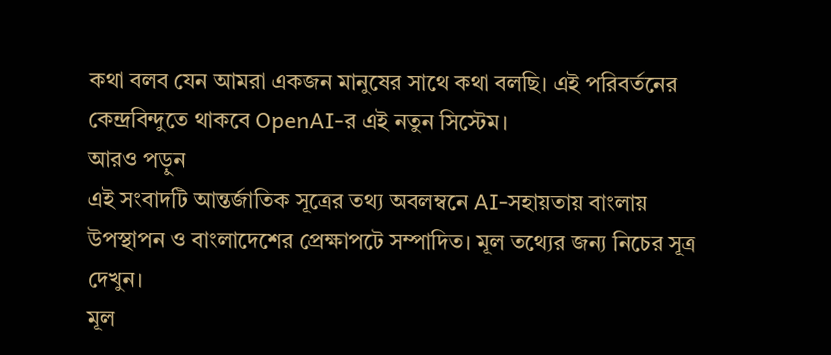কথা বলব যেন আমরা একজন মানুষের সাথে কথা বলছি। এই পরিবর্তনের কেন্দ্রবিন্দুতে থাকবে OpenAI-র এই নতুন সিস্টেম।
আরও পড়ুন
এই সংবাদটি আন্তর্জাতিক সূত্রের তথ্য অবলম্বনে AI-সহায়তায় বাংলায় উপস্থাপন ও বাংলাদেশের প্রেক্ষাপটে সম্পাদিত। মূল তথ্যের জন্য নিচের সূত্র দেখুন।
মূল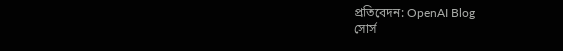প্রতিবেদন: OpenAI Blog
সোর্স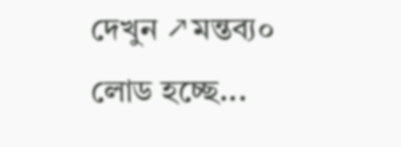দেখুন ↗মন্তব্য০
লোড হচ্ছে...